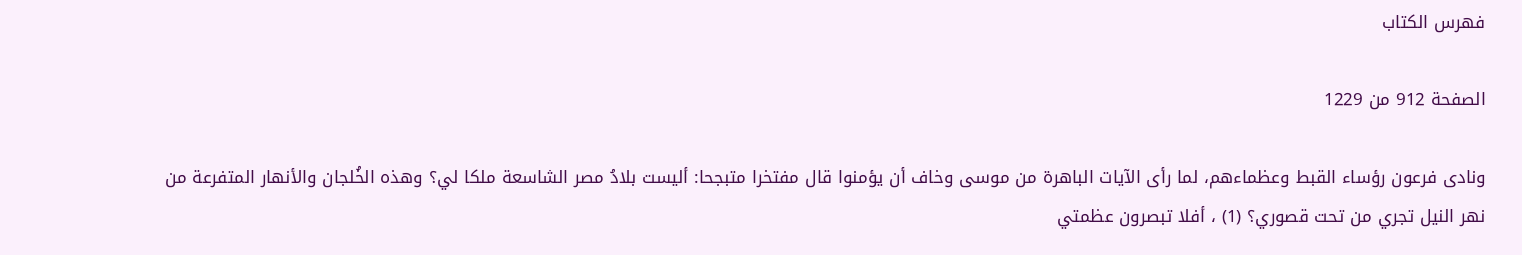فهرس الكتاب

الصفحة 912 من 1229

ونادى فرعون رؤساء القبط وعظماءهم، لما رأى الآيات الباهرة من موسى وخاف أن يؤمنوا قال مفتخرا متبجحا: أليست بلادُ مصر الشاسعة ملكا لي؟ وهذه الخُلجان والأنهار المتفرعة من نهر النيل تجري من تحت قصوري؟ (1) ، أفلا تبصرون عظمتي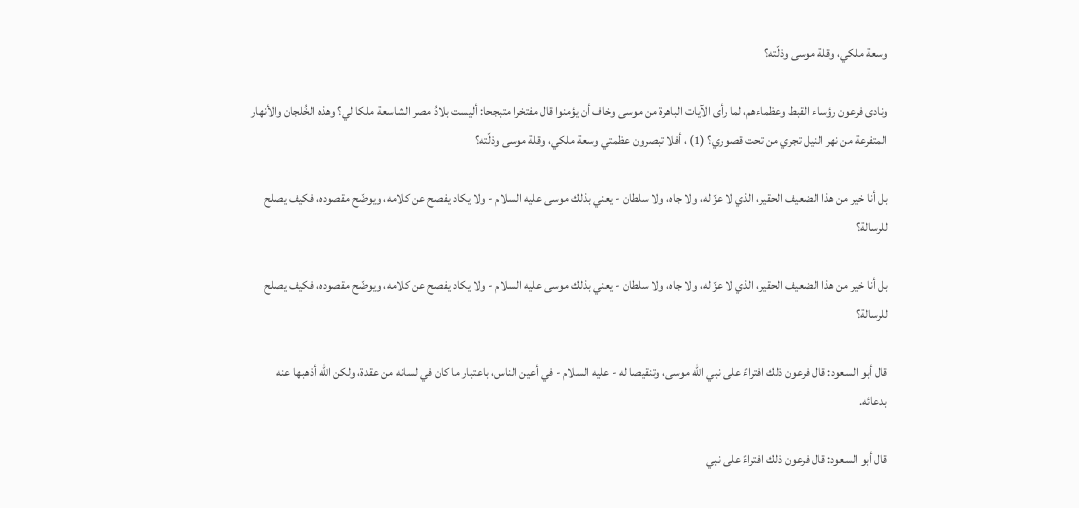وسعة ملكي، وقلة موسى وذلّته؟

ونادى فرعون رؤساء القبط وعظماءهم، لما رأى الآيات الباهرة من موسى وخاف أن يؤمنوا قال مفتخرا متبجحا: أليست بلادُ مصر الشاسعة ملكا لي؟ وهذه الخُلجان والأنهار المتفرعة من نهر النيل تجري من تحت قصوري؟ (1) ، أفلا تبصرون عظمتي وسعة ملكي، وقلة موسى وذلّته؟

بل أنا خير من هذا الضعيف الحقير، الذي لا عزّ له، ولا جاه، ولا سلطان - يعني بذلك موسى عليه السلام - ولا يكاد يفصح عن كلامه، ويوضّح مقصوده، فكيف يصلح للرسالة؟

بل أنا خير من هذا الضعيف الحقير، الذي لا عزّ له، ولا جاه، ولا سلطان - يعني بذلك موسى عليه السلام - ولا يكاد يفصح عن كلامه، ويوضّح مقصوده، فكيف يصلح للرسالة؟

قال أبو السعود: قال فرعون ذلك افتراءً على نبي الله موسى، وتنقيصا له - عليه السلام - في أعين الناس، باعتبار ما كان في لسانه من عقدة، ولكن الله أذهبها عنه بدعائه.

قال أبو السعود: قال فرعون ذلك افتراءً على نبي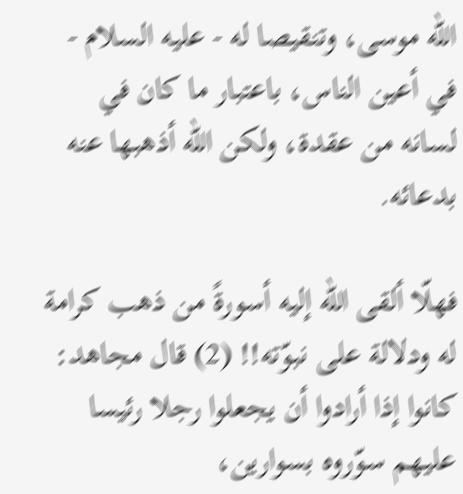الله موسى، وتنقيصا له - عليه السلام - في أعين الناس، باعتبار ما كان في لسانه من عقدة، ولكن الله أذهبها عنه بدعائه.

فهلّا ألقى الله إليه أسورةً من ذهب كرامة له ودلالة على نبوّته!! (2) قال مجاهد: كانوا إذا أرادوا أن يجعلوا رجلا رئيسا عليهم سوّروه بسوارين،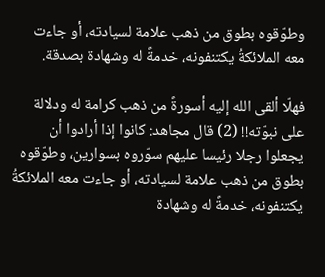وطوّقوه بطوق من ذهب علامة لسيادته، أو جاءت معه الملائكةُ يكتنفونه، خدمةً له وشهادة بصدقة.

فهلّا ألقى الله إليه أسورةً من ذهب كرامة له ودلالة على نبوّته!! (2) قال مجاهد: كانوا إذا أرادوا أن يجعلوا رجلا رئيسا عليهم سوّروه بسوارين، وطوّقوه بطوق من ذهب علامة لسيادته، أو جاءت معه الملائكةُ يكتنفونه، خدمةً له وشهادة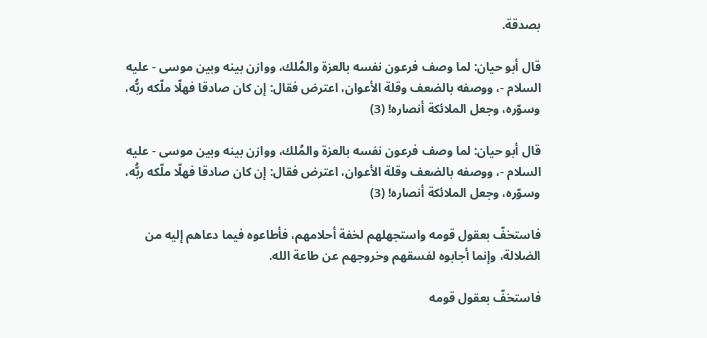بصدقة.

قال أبو حيان: لما وصف فرعون نفسه بالعزة والمُلك، ووازن بينه وبين موسى - عليه السلام -، ووصفه بالضعف وقلة الأعوان، اعترض فقال: إن كان صادقا فهلّا ملّكه ربُّه، وسوّره، وجعل الملائكة أنصاره! (3)

قال أبو حيان: لما وصف فرعون نفسه بالعزة والمُلك، ووازن بينه وبين موسى - عليه السلام -، ووصفه بالضعف وقلة الأعوان، اعترض فقال: إن كان صادقا فهلّا ملّكه ربُّه، وسوّره، وجعل الملائكة أنصاره! (3)

فاستخفّ بعقول قومه واستجهلهم لخفة أحلامهم، فأطاعوه فيما دعاهم إليه من الضلالة، وإنما أجابوه لفسقهم وخروجهم عن طاعة الله.

فاستخفّ بعقول قومه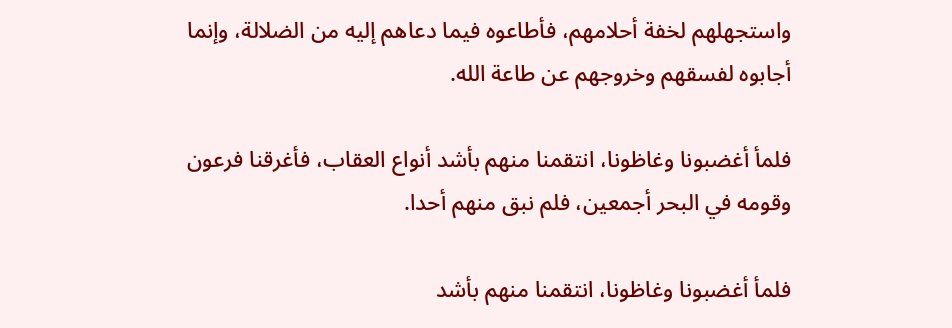واستجهلهم لخفة أحلامهم، فأطاعوه فيما دعاهم إليه من الضلالة، وإنما أجابوه لفسقهم وخروجهم عن طاعة الله.

فلمأ أغضبونا وغاظونا، انتقمنا منهم بأشد أنواع العقاب، فأغرقنا فرعون وقومه في البحر أجمعين، فلم نبق منهم أحدا.

فلمأ أغضبونا وغاظونا، انتقمنا منهم بأشد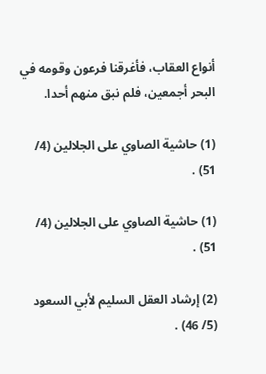أنواع العقاب، فأغرقنا فرعون وقومه في البحر أجمعين، فلم نبق منهم أحدا.

(1) حاشية الصاوي على الجلالين (4/ 51) .

(1) حاشية الصاوي على الجلالين (4/ 51) .

(2) إرشاد العقل السليم لأبي السعود (5/ 46) .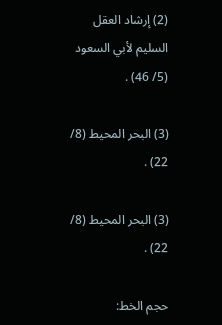(2) إرشاد العقل السليم لأبي السعود (5/ 46) .

(3) البحر المحيط (8/ 22) .

(3) البحر المحيط (8/ 22) .

حجم الخط: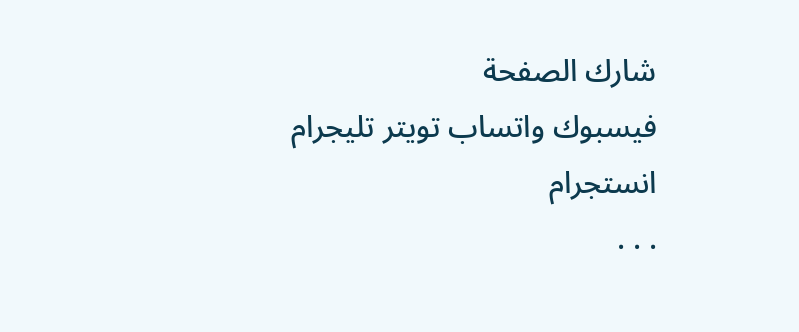شارك الصفحة
فيسبوك واتساب تويتر تليجرام انستجرام
. . .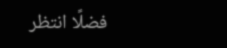فضلًا انتظر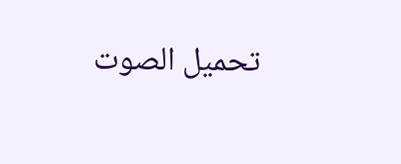تحميل الصوت